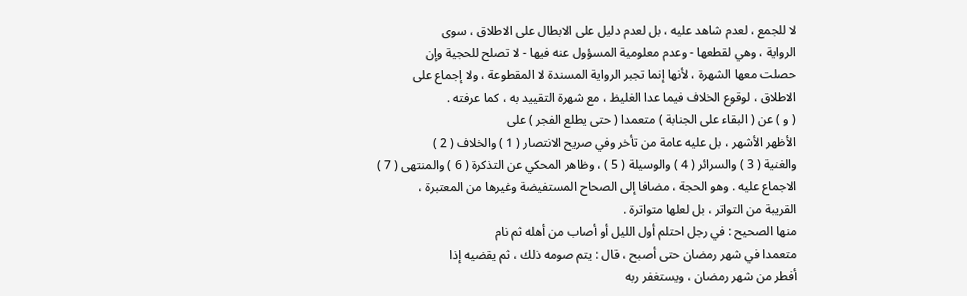لا للجمع ، لعدم شاهد عليه ، بل لعدم دليل على الابطال على الاطلاق ، سوى
الرواية ، وهي لقطعها - وعدم معلومية المسؤول عنه فيها - لا تصلح للحجية وإن
حصلت معها الشهرة ، لأنها إنما تجبر الرواية المسندة لا المقطوعة ، ولا إجماع على
الاطلاق ، لوقوع الخلاف فيما عدا الغليظ ، مع شهرة التقييد به ، كما عرفته .
( و ) عن ( البقاء على الجنابة ) متعمدا ( حتى يطلع الفجر ) على
الأظهر الأشهر ، بل عليه عامة من تأخر وفي صريح الانتصار ( 1 ) والخلاف ( 2 )
والغنية ( 3 ) والسرائر ( 4 ) والوسيلة ( 5 ) ، وظاهر المحكي عن التذكرة ( 6 ) والمنتهى ( 7 )
الاجماع عليه . وهو الحجة ، مضافا إلى الصحاح المستفيضة وغيرها من المعتبرة ،
القريبة من التواتر ، بل لعلها متواترة .
منها الصحيح : في رجل احتلم أول الليل أو أصاب من أهله ثم نام
متعمدا في شهر رمضان حتى أصبح ، قال : يتم صومه ذلك ، ثم يقضيه إذا
أفطر من شهر رمضان ، ويستغفر ربه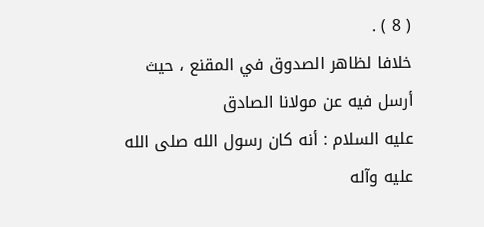( 8 ) .
خلافا لظاهر الصدوق في المقنع ، حيث أرسل فيه عن مولانا الصادق
عليه السلام : أنه كان رسول الله صلى الله عليه وآله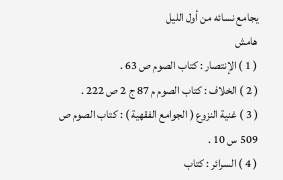يجامع نسائه من أول الليل
هامش
( 1 ) الإنتصار : كتاب الصوم ص 63 .
( 2 ) الخلاف : كتاب الصوم م 87 ج 2 ص 222 .
( 3 ) غنية النزوع ( الجوامع الفقهية ) : كتاب الصوم ص 509 س 10 .
( 4 ) السرائر : كتاب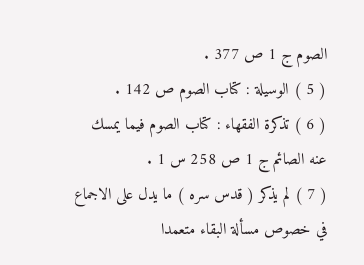الصوم ج 1 ص 377 .
( 5 ) الوسيلة : كتاب الصوم ص 142 .
( 6 ) تذكرة الفقهاء : كتاب الصوم فيما يمسك عنه الصائم ج 1 ص 258 س 1 .
( 7 ) لم يذكر ( قدس سره ) ما يدل على الاجماع في خصوص مسألة البقاء متعمدا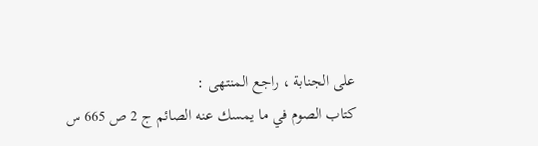على الجنابة ، راجع المنتهى :
كتاب الصوم في ما يمسك عنه الصائم ج 2 ص 665 س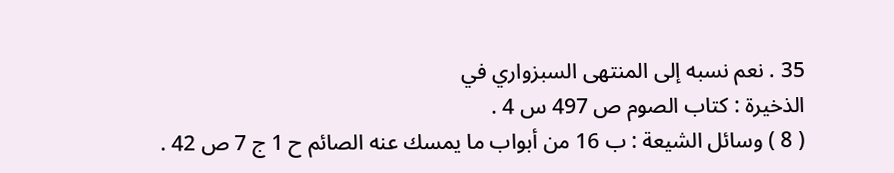35 . نعم نسبه إلى المنتهى السبزواري في
الذخيرة : كتاب الصوم ص 497 س 4 .
( 8 ) وسائل الشيعة : ب 16 من أبواب ما يمسك عنه الصائم ح 1 ج 7 ص 42 .